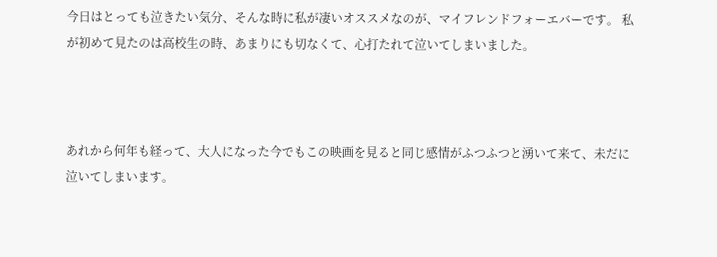今日はとっても泣きたい気分、そんな時に私が凄いオススメなのが、マイフレンドフォーエバーです。 私が初めて見たのは高校生の時、あまりにも切なくて、心打たれて泣いてしまいました。



あれから何年も経って、大人になった今でもこの映画を見ると同じ感情がふつふつと湧いて来て、未だに泣いてしまいます。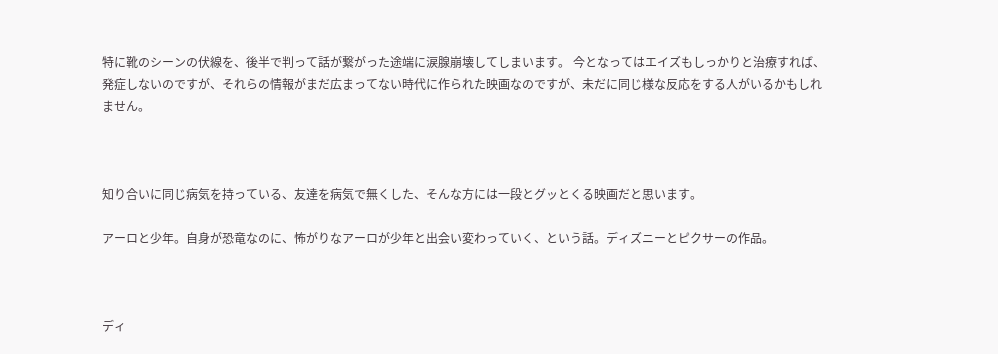特に靴のシーンの伏線を、後半で判って話が繋がった途端に涙腺崩壊してしまいます。 今となってはエイズもしっかりと治療すれば、発症しないのですが、それらの情報がまだ広まってない時代に作られた映画なのですが、未だに同じ様な反応をする人がいるかもしれません。



知り合いに同じ病気を持っている、友達を病気で無くした、そんな方には一段とグッとくる映画だと思います。

アーロと少年。自身が恐竜なのに、怖がりなアーロが少年と出会い変わっていく、という話。ディズニーとピクサーの作品。



ディ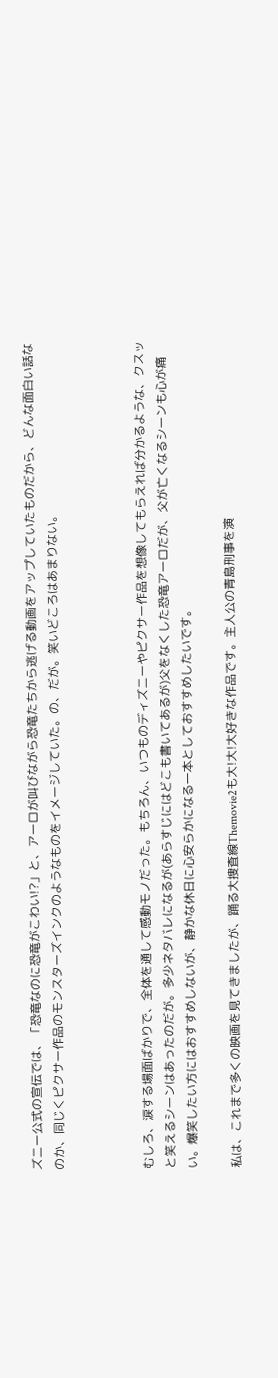ズニー公式の宣伝では、「恐竜なのに恐竜がこわい!?」と、アーロが叫びながら恐竜たちから逃げる動画をアップしていたものだから、どんな面白い話なのか、同じくピクサー作品のモンスターズインクのようなものをイメージしていた。の、だが。笑いどころはあまりない。



むしろ、涙する場面ばかりで、全体を通して感動モノだった。もちろん、いつものディズニーやピクサー作品を想像してもらえれば分かるような、クスッと笑えるシーンはあったのだが。多少ネタバレになるが(あらすじにはどこも書いてあるが)父をなくした恐竜アーロだが、父が亡くなるシーンも心が痛い。爆笑したい方にはおすすめしないが、静かな休日に心安らかになる一本としておすすめしたいです。

私は、これまで多くの映画を見てきましたが、踊る大捜査線Themovie2も大!大!大好きな作品です。主人公の青島刑事を演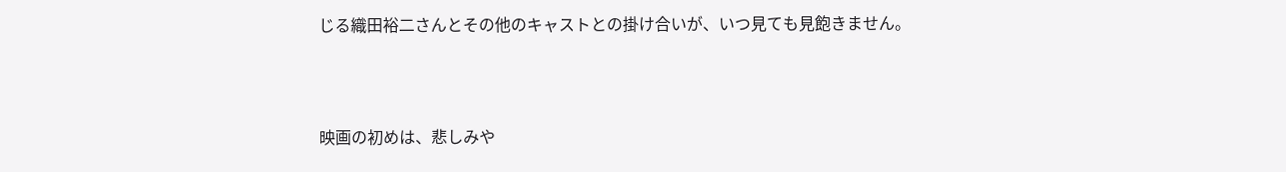じる織田裕二さんとその他のキャストとの掛け合いが、いつ見ても見飽きません。



映画の初めは、悲しみや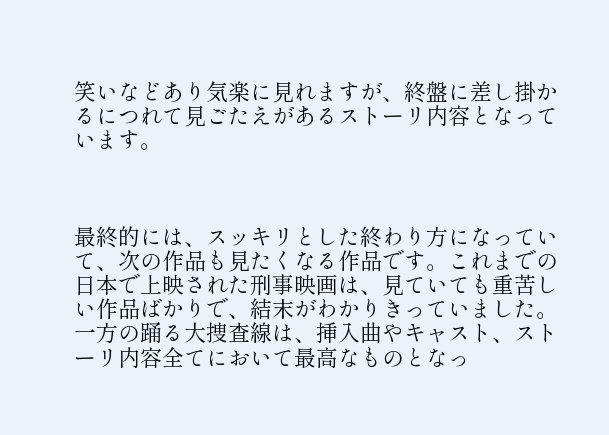笑いなどあり気楽に見れますが、終盤に差し掛かるにつれて見ごたえがあるストーリ内容となっています。



最終的には、スッキリとした終わり方になっていて、次の作品も見たくなる作品です。これまでの日本で上映された刑事映画は、見ていても重苦しい作品ばかりで、結末がわかりきっていました。一方の踊る大捜査線は、挿入曲やキャスト、ストーリ内容全てにおいて最高なものとなっ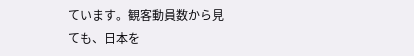ています。観客動員数から見ても、日本を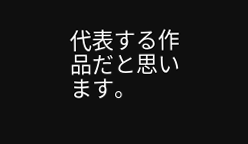代表する作品だと思います。